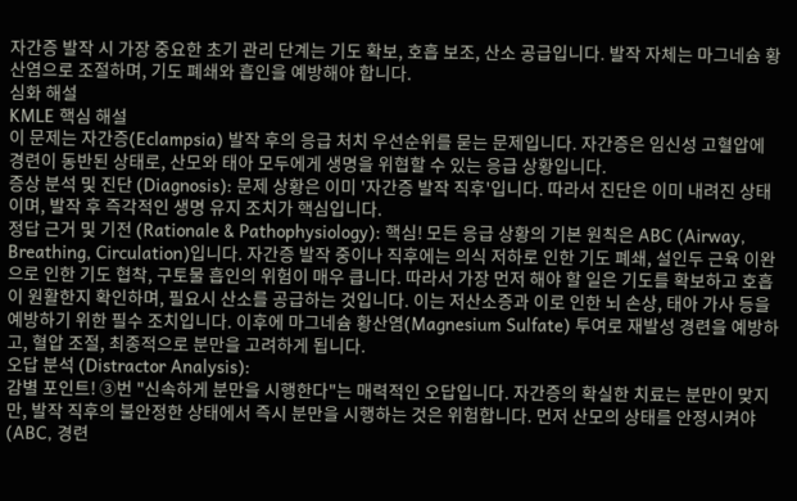자간증 발작 시 가장 중요한 초기 관리 단계는 기도 확보, 호흡 보조, 산소 공급입니다. 발작 자체는 마그네슘 황산염으로 조절하며, 기도 폐쇄와 흡인을 예방해야 합니다.
심화 해설
KMLE 핵심 해설
이 문제는 자간증(Eclampsia) 발작 후의 응급 처치 우선순위를 묻는 문제입니다. 자간증은 임신성 고혈압에 경련이 동반된 상태로, 산모와 태아 모두에게 생명을 위협할 수 있는 응급 상황입니다.
증상 분석 및 진단 (Diagnosis): 문제 상황은 이미 '자간증 발작 직후'입니다. 따라서 진단은 이미 내려진 상태이며, 발작 후 즉각적인 생명 유지 조치가 핵심입니다.
정답 근거 및 기전 (Rationale & Pathophysiology): 핵심! 모든 응급 상황의 기본 원칙은 ABC (Airway, Breathing, Circulation)입니다. 자간증 발작 중이나 직후에는 의식 저하로 인한 기도 폐쇄, 설인두 근육 이완으로 인한 기도 협착, 구토물 흡인의 위험이 매우 큽니다. 따라서 가장 먼저 해야 할 일은 기도를 확보하고 호흡이 원활한지 확인하며, 필요시 산소를 공급하는 것입니다. 이는 저산소증과 이로 인한 뇌 손상, 태아 가사 등을 예방하기 위한 필수 조치입니다. 이후에 마그네슘 황산염(Magnesium Sulfate) 투여로 재발성 경련을 예방하고, 혈압 조절, 최종적으로 분만을 고려하게 됩니다.
오답 분석 (Distractor Analysis):
감별 포인트! ③번 "신속하게 분만을 시행한다"는 매력적인 오답입니다. 자간증의 확실한 치료는 분만이 맞지만, 발작 직후의 불안정한 상태에서 즉시 분만을 시행하는 것은 위험합니다. 먼저 산모의 상태를 안정시켜야(ABC, 경련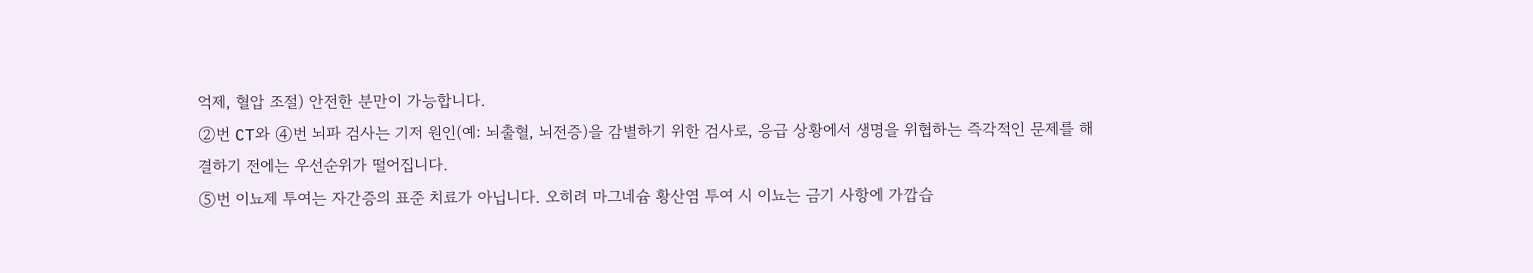억제, 혈압 조절) 안전한 분만이 가능합니다.
②번 CT와 ④번 뇌파 검사는 기저 원인(예: 뇌출혈, 뇌전증)을 감별하기 위한 검사로, 응급 상황에서 생명을 위협하는 즉각적인 문제를 해결하기 전에는 우선순위가 떨어집니다.
⑤번 이뇨제 투여는 자간증의 표준 치료가 아닙니다. 오히려 마그네슘 황산염 투여 시 이뇨는 금기 사항에 가깝습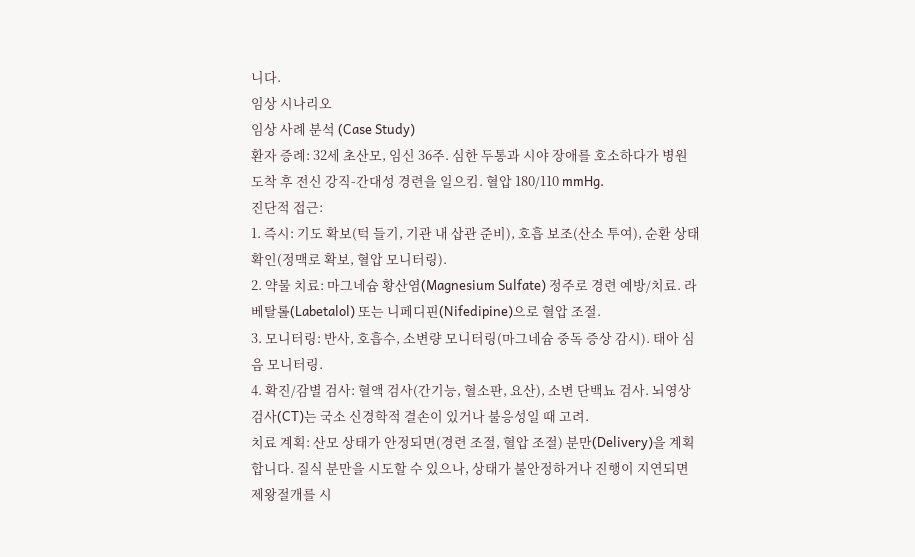니다.
임상 시나리오
임상 사례 분석 (Case Study)
환자 증례: 32세 초산모, 임신 36주. 심한 두통과 시야 장애를 호소하다가 병원 도착 후 전신 강직-간대성 경련을 일으킴. 혈압 180/110 mmHg.
진단적 접근:
1. 즉시: 기도 확보(턱 들기, 기관 내 삽관 준비), 호흡 보조(산소 투여), 순환 상태 확인(정맥로 확보, 혈압 모니터링).
2. 약물 치료: 마그네슘 황산염(Magnesium Sulfate) 정주로 경련 예방/치료. 라베탈롤(Labetalol) 또는 니페디핀(Nifedipine)으로 혈압 조절.
3. 모니터링: 반사, 호흡수, 소변량 모니터링(마그네슘 중독 증상 감시). 태아 심음 모니터링.
4. 확진/감별 검사: 혈액 검사(간기능, 혈소판, 요산), 소변 단백뇨 검사. 뇌영상 검사(CT)는 국소 신경학적 결손이 있거나 불응성일 때 고려.
치료 계획: 산모 상태가 안정되면(경련 조절, 혈압 조절) 분만(Delivery)을 계획합니다. 질식 분만을 시도할 수 있으나, 상태가 불안정하거나 진행이 지연되면 제왕절개를 시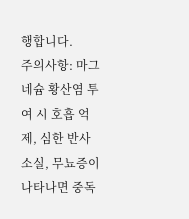행합니다.
주의사항: 마그네슘 황산염 투여 시 호흡 억제, 심한 반사 소실, 무뇨증이 나타나면 중독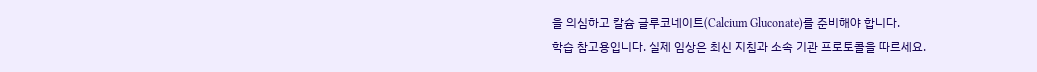을 의심하고 칼슘 글루코네이트(Calcium Gluconate)를 준비해야 합니다.
학습 참고용입니다. 실제 임상은 최신 지침과 소속 기관 프로토콜을 따르세요.